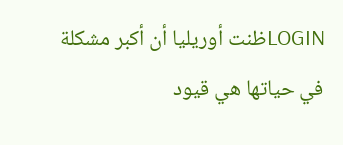LOGINظنت أوريليا أن أكبر مشكلة في حياتها هي قيود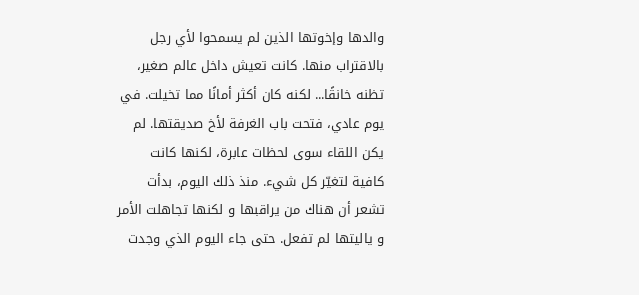والدها وإخوتها الذين لم يسمحوا لأي رجل بالاقتراب منها. كانت تعيش داخل عالم صغير، تظنه خانقًا... لكنه كان أكثر أمانًا مما تخيلت. في يوم عادي، فتحت باب الغرفة لأخ صديقتها. لم يكن اللقاء سوى لحظات عابرة، لكنها كانت كافية لتغيّر كل شيء. منذ ذلك اليوم، بدأت تشعر أن هناك من يراقبها و لكنها تجاهلت الأمر و ياليتها لم تفعل. حتى جاء اليوم الذي وجدت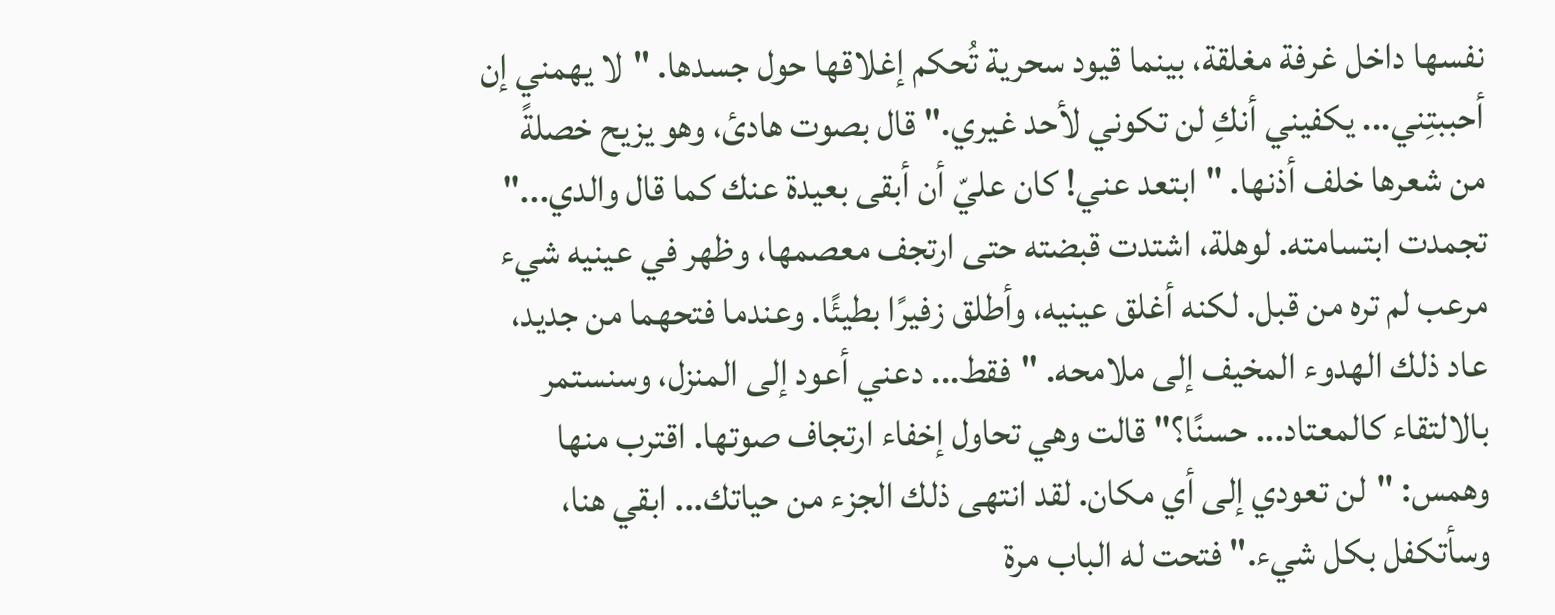نفسها داخل غرفة مغلقة، بينما قيود سحرية تُحكم إغلاقها حول جسدها. "لا يهمني إن أحببتِني... يكفيني أنكِ لن تكوني لأحد غيري." قال بصوت هادئ، وهو يزيح خصلةً من شعرها خلف أذنها. "ابتعد عني! كان عليّ أن أبقى بعيدة عنك كما قال والدي..." تجمدت ابتسامته. لوهلة، اشتدت قبضته حتى ارتجف معصمها، وظهر في عينيه شيء مرعب لم تره من قبل. لكنه أغلق عينيه، وأطلق زفيرًا بطيئًا. وعندما فتحهما من جديد، عاد ذلك الهدوء المخيف إلى ملامحه. "فقط... دعني أعود إلى المنزل، وسنستمر بالالتقاء كالمعتاد... حسنًا؟" قالت وهي تحاول إخفاء ارتجاف صوتها. اقترب منها وهمس: "لن تعودي إلى أي مكان. لقد انتهى ذلك الجزء من حياتك... ابقي هنا، وسأتكفل بكل شيء." فتحت له الباب مرة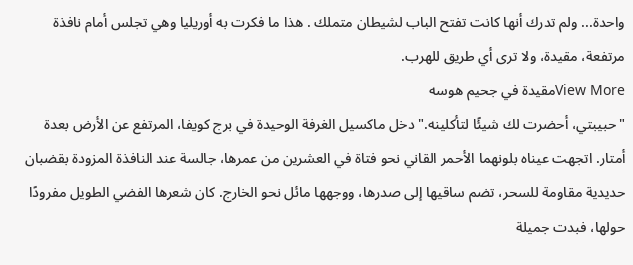واحدة... ولم تدرك أنها كانت تفتح الباب لشيطان متملك . هذا ما فكرت به أوريليا وهي تجلس أمام نافذة مرتفعة، مقيدة، ولا ترى أي طريق للهرب.
View Moreمقيدة في جحيم هوسه
"حبيبتي، أحضرت لك شيئًا لتأكلينه." دخل ماكسيل الغرفة الوحيدة في برج كويفا، المرتفع عن الأرض بعدة أمتار. اتجهت عيناه بلونهما الأحمر القاني نحو فتاة في العشرين من عمرها، جالسة عند النافذة المزودة بقضبان حديدية مقاومة للسحر، تضم ساقيها إلى صدرها، ووجهها مائل نحو الخارج. كان شعرها الفضي الطويل مفرودًا حولها، فبدت جميلة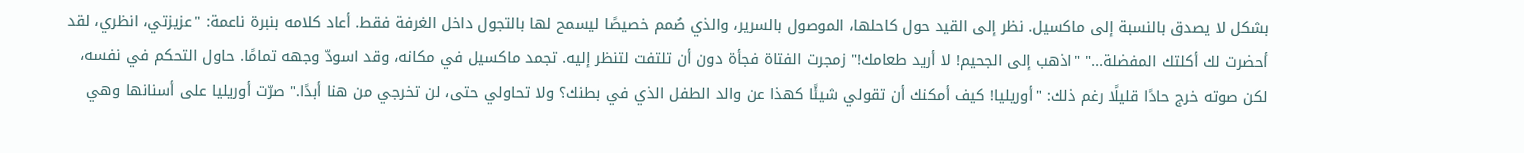بشكل لا يصدق بالنسبة إلى ماكسيل. نظر إلى القيد حول كاحلها، الموصول بالسرير، والذي صُمم خصيصًا ليسمح لها بالتجول داخل الغرفة فقط. أعاد كلامه بنبرة ناعمة: "عزيزتي، انظري، لقد أحضرت لك أكلتك المفضلة..." "اذهب إلى الجحيم! لا أريد طعامك!" زمجرت الفتاة فجأة دون أن تلتفت لتنظر إليه. تجمد ماكسيل في مكانه، وقد اسودّ وجهه تمامًا. حاول التحكم في نفسه، لكن صوته خرج حادًا قليلًا رغم ذلك: "أوريليا! كيف أمكنك أن تقولي شيئًا كهذا عن والد الطفل الذي في بطنك؟ ولا تحاولي حتى، لن تخرجي من هنا أبدًا." صرّت أوريليا على أسنانها وهي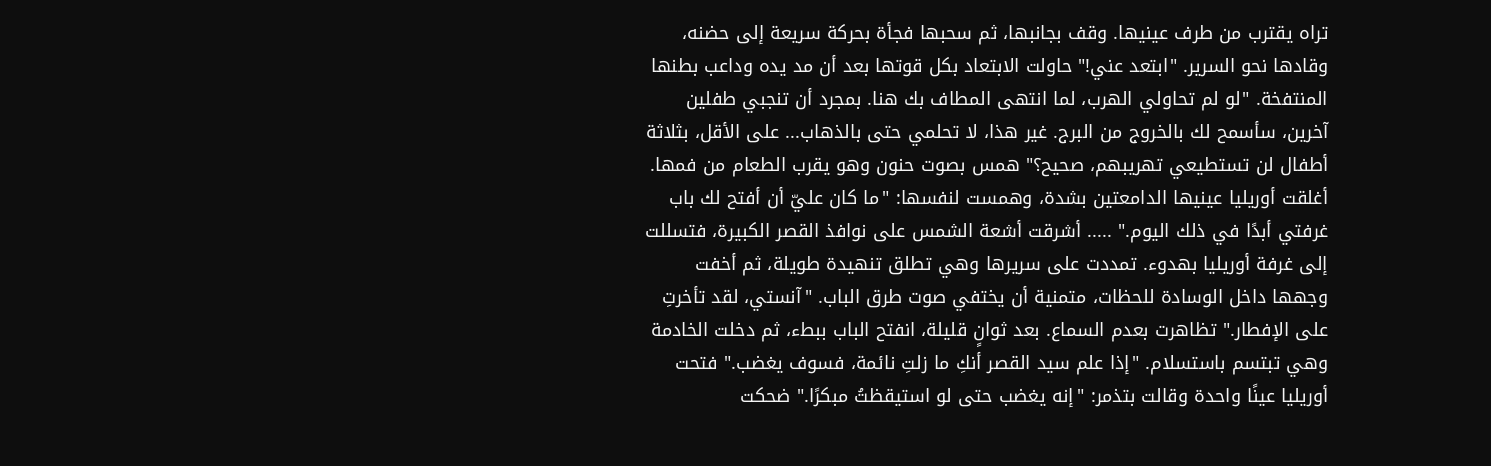تراه يقترب من طرف عينيها. وقف بجانبها، ثم سحبها فجأة بحركة سريعة إلى حضنه، وقادها نحو السرير. "ابتعد عني!" حاولت الابتعاد بكل قوتها بعد أن مد يده وداعب بطنها المنتفخة. "لو لم تحاولي الهرب، لما انتهى المطاف بك هنا. بمجرد أن تنجبي طفلين آخرين، سأسمح لك بالخروج من البرج. غير هذا، لا تحلمي حتى بالذهاب... على الأقل، بثلاثة أطفال لن تستطيعي تهريبهم، صحيح؟" همس بصوت حنون وهو يقرب الطعام من فمها. أغلقت أوريليا عينيها الدامعتين بشدة، وهمست لنفسها: "ما كان عليّ أن أفتح لك باب غرفتي أبدًا في ذلك اليوم." ..... أشرقت أشعة الشمس على نوافذ القصر الكبيرة، فتسللت إلى غرفة أوريليا بهدوء. تمددت على سريرها وهي تطلق تنهيدة طويلة، ثم أخفت وجهها داخل الوسادة للحظات، متمنية أن يختفي صوت طرق الباب. "آنستي، لقد تأخرتِ على الإفطار." تظاهرت بعدم السماع. بعد ثوانٍ قليلة، انفتح الباب ببطء، ثم دخلت الخادمة وهي تبتسم باستسلام. "إذا علم سيد القصر أنكِ ما زلتِ نائمة، فسوف يغضب." فتحت أوريليا عينًا واحدة وقالت بتذمر: "إنه يغضب حتى لو استيقظتُ مبكرًا." ضحكت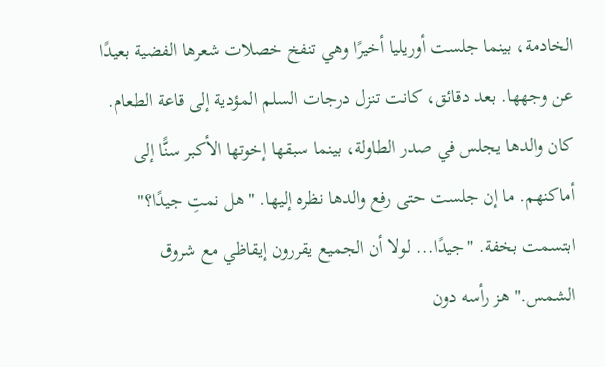الخادمة، بينما جلست أوريليا أخيرًا وهي تنفخ خصلات شعرها الفضية بعيدًا عن وجهها. بعد دقائق، كانت تنزل درجات السلم المؤدية إلى قاعة الطعام. كان والدها يجلس في صدر الطاولة، بينما سبقها إخوتها الأكبر سنًّا إلى أماكنهم. ما إن جلست حتى رفع والدها نظره إليها. "هل نمتِ جيدًا؟" ابتسمت بخفة. "جيدًا... لولا أن الجميع يقررون إيقاظي مع شروق الشمس." هز رأسه دون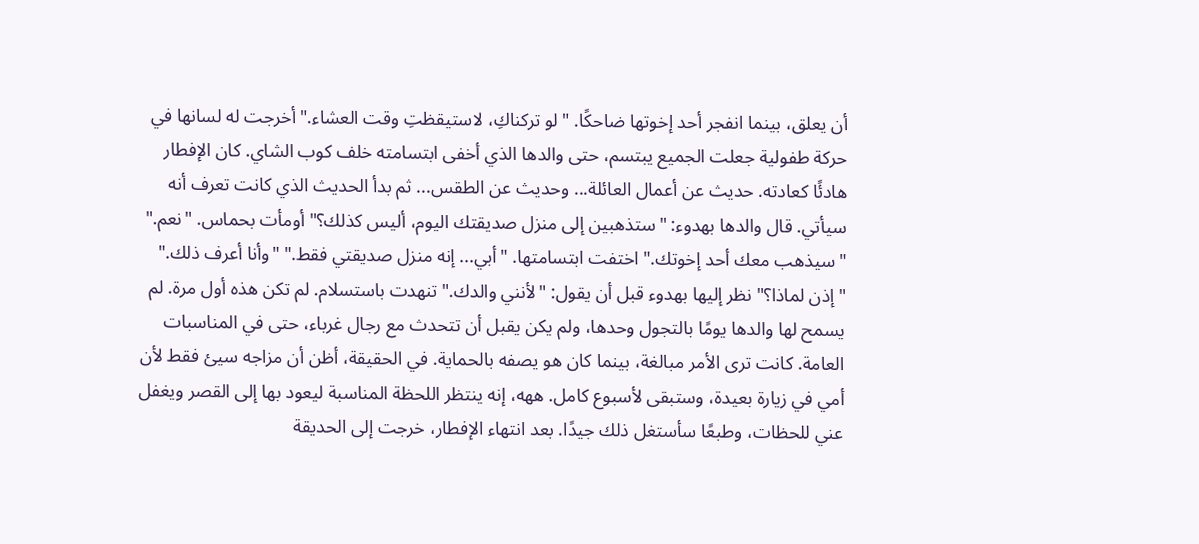أن يعلق، بينما انفجر أحد إخوتها ضاحكًا. "لو تركناكِ، لاستيقظتِ وقت العشاء." أخرجت له لسانها في حركة طفولية جعلت الجميع يبتسم، حتى والدها الذي أخفى ابتسامته خلف كوب الشاي. كان الإفطار هادئًا كعادته. حديث عن أعمال العائلة... وحديث عن الطقس... ثم بدأ الحديث الذي كانت تعرف أنه سيأتي. قال والدها بهدوء: "ستذهبين إلى منزل صديقتك اليوم، أليس كذلك؟" أومأت بحماس. "نعم." "سيذهب معك أحد إخوتك." اختفت ابتسامتها. "أبي... إنه منزل صديقتي فقط." "وأنا أعرف ذلك." "إذن لماذا؟" نظر إليها بهدوء قبل أن يقول: "لأنني والدك." تنهدت باستسلام. لم تكن هذه أول مرة. لم يسمح لها والدها يومًا بالتجول وحدها، ولم يكن يقبل أن تتحدث مع رجال غرباء، حتى في المناسبات العامة. كانت ترى الأمر مبالغة، بينما كان هو يصفه بالحماية. في الحقيقة، أظن أن مزاجه سيئ فقط لأن أمي في زيارة بعيدة، وستبقى لأسبوع كامل. ههه، إنه ينتظر اللحظة المناسبة ليعود بها إلى القصر ويغفل عني للحظات، وطبعًا سأستغل ذلك جيدًا. بعد انتهاء الإفطار، خرجت إلى الحديقة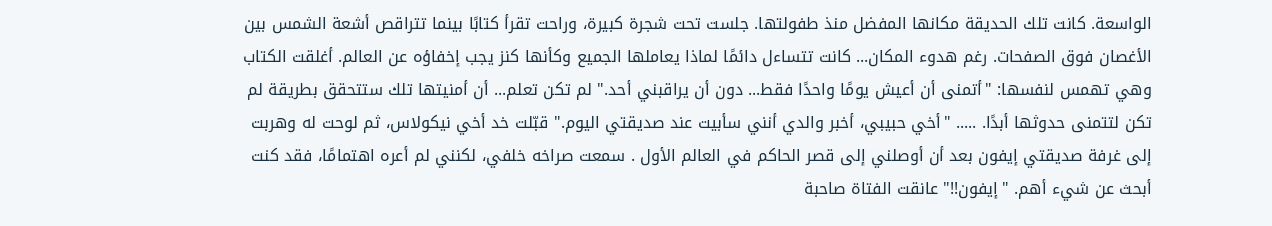الواسعة. كانت تلك الحديقة مكانها المفضل منذ طفولتها. جلست تحت شجرة كبيرة، وراحت تقرأ كتابًا بينما تتراقص أشعة الشمس بين الأغصان فوق الصفحات. رغم هدوء المكان... كانت تتساءل دائمًا لماذا يعاملها الجميع وكأنها كنز يجب إخفاؤه عن العالم. أغلقت الكتاب وهي تهمس لنفسها: "أتمنى أن أعيش يومًا واحدًا فقط... دون أن يراقبني أحد." لم تكن تعلم... أن أمنيتها تلك ستتحقق بطريقة لم تكن لتتمنى حدوثها أبدًا. ..... "أخي حبيبي، أخبر والدي أنني سأبيت عند صديقتي اليوم." قبّلت خد أخي نيكولاس، ثم لوحت له وهربت إلى غرفة صديقتي إيفون بعد أن أوصلني إلى قصر الحاكم في العالم الأول . سمعت صراخه خلفي، لكنني لم أعره اهتمامًا، فقد كنت أبحث عن شيء أهم. "إيفون!!" عانقت الفتاة صاحبة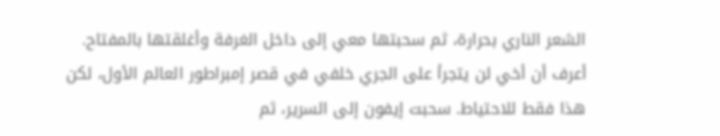الشعر الناري بحرارة، ثم سحبتها معي إلى داخل الغرفة وأغلقتها بالمفتاح. أعرف أن أخي لن يتجرأ على الجري خلفي في قصر إمبراطور العالم الأول، لكن هذا فقط للاحتياط. سحبت إيفون إلى السرير، ثم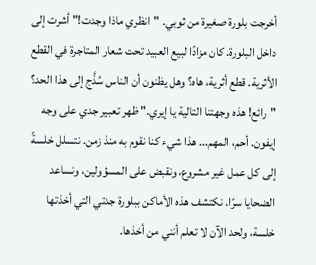أخرجت بلورة صغيرة من ثوبي. "انظري ماذا وجدت!" أشرت إلى داخل البلورة. كان مزادًا لبيع العبيد تحت شعار المتاجرة في القطع الأثرية. قطع أثرية، هاه؟ وهل يظنون أن الناس سُذَّج إلى هذا الحد؟ "رائع! هذه وجهتنا التالية يا إيري." ظهر تعبير جدي على وجه إيفون. أحم، المهم... هذا شيء كنا نقوم به منذ زمن. نتسلل خلسةً إلى كل عمل غير مشروع، ونقبض على المسؤولين، ونساعد الضحايا سرًا. نكتشف هذه الأماكن ببلورة جدتي التي أخذتها خلسة، ولحد الآن لا تعلم أنني من أخذها.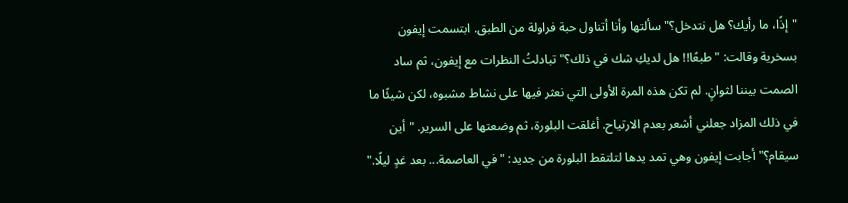"إذًا، ما رأيك؟ هل نتدخل؟" سألتها وأنا أتناول حبة فراولة من الطبق. ابتسمت إيفون بسخرية وقالت: "طبعًا!! هل لديكِ شك في ذلك؟" تبادلتُ النظرات مع إيفون، ثم ساد الصمت بيننا لثوانٍ. لم تكن هذه المرة الأولى التي نعثر فيها على نشاط مشبوه، لكن شيئًا ما في ذلك المزاد جعلني أشعر بعدم الارتياح. أغلقت البلورة، ثم وضعتها على السرير. "أين سيقام؟" أجابت إيفون وهي تمد يدها لتلتقط البلورة من جديد: "في العاصمة... بعد غدٍ ليلًا."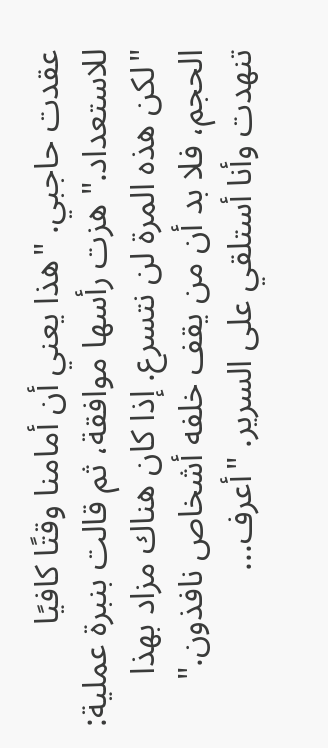عقدت حاجبي. "هذا يعني أن أمامنا وقتًا كافيًا للاستعداد." هزت رأسها موافقة، ثم قالت بنبرة عملية: "لكن هذه المرة لن نتسرع. إذا كان هناك مزاد بهذا الحجم، فلا بد أن من يقف خلفه أشخاص نافذون." تنهدت وأنا أستلقي على السرير. "أعرف...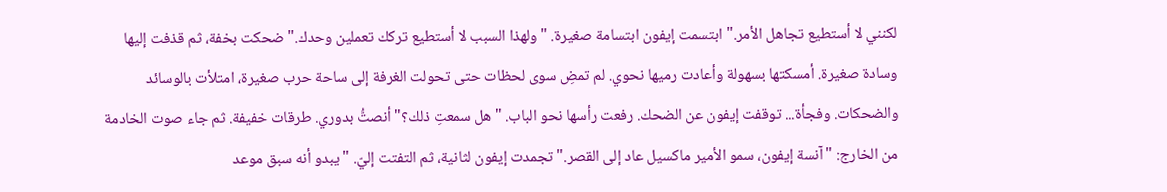لكنني لا أستطيع تجاهل الأمر." ابتسمت إيفون ابتسامة صغيرة. "ولهذا السبب لا أستطيع تركك تعملين وحدك." ضحكت بخفة، ثم قذفت إليها وسادة صغيرة. أمسكتها بسهولة وأعادت رميها نحوي. لم تمضِ سوى لحظات حتى تحولت الغرفة إلى ساحة حرب صغيرة، امتلأت بالوسائد والضحكات. وفجأة... توقفت إيفون عن الضحك. رفعت رأسها نحو الباب. "هل سمعتِ ذلك؟" أنصتُّ بدوري. طرقات خفيفة. ثم جاء صوت الخادمة من الخارج: "آنسة إيفون، سمو الأمير ماكسيل عاد إلى القصر." تجمدت إيفون لثانية، ثم التفتت إليّ. "يبدو أنه سبق موعد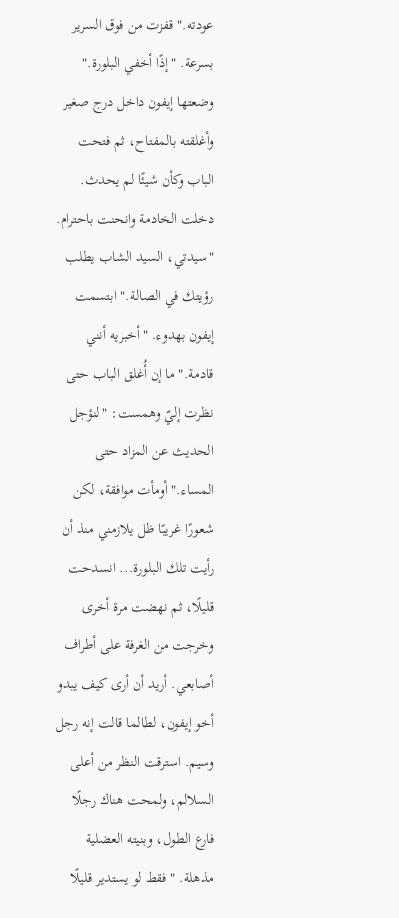عودته." قفزت من فوق السرير بسرعة. "إذًا أخفي البلورة." وضعتها إيفون داخل درج صغير وأغلقته بالمفتاح، ثم فتحت الباب وكأن شيئًا لم يحدث. دخلت الخادمة وانحنت باحترام. "سيدتي، السيد الشاب يطلب رؤيتك في الصالة." ابتسمت إيفون بهدوء. "أخبريه أنني قادمة." ما إن أُغلق الباب حتى نظرت إليّ وهمست: "لنؤجل الحديث عن المزاد حتى المساء." أومأت موافقة، لكن شعورًا غريبًا ظل يلازمني منذ أن رأيت تلك البلورة... انسدحت قليلًا، ثم نهضت مرة أخرى وخرجت من الغرفة على أطراف أصابعي. أريد أن أرى كيف يبدو أخو إيفون، لطالما قالت إنه رجل وسيم. استرقت النظر من أعلى السلالم، ولمحت هناك رجلًا فارع الطول، وبنيته العضلية مذهلة. " فقط لو يستدير قليلًا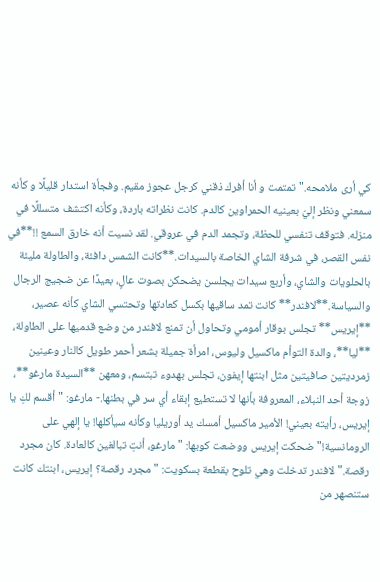كي أرى ملامحه."تمتمت و أنا أفرك ذقني كرجل عجوز مقيم. وفجأة استدار قليلًا و كأنه سمعني ونظر إليّ بعينيه الحمراوين كالدم. كانت نظراته باردة، وكأنه اكتشف متسللًا في منزله. فتوقف تنفسي للحظة، وتجمد الدم في عروقي. لقد نسيت أنه خارق السمع !!**في نفس القصر، في شرفة الشاي الخاصة بالسيدات.**كانت الشمس دافئة، والطاولة مليئة بالحلويات والشاي، وأربع سيدات يجلسن يضحكن بصوت عالٍ، بعيدًا عن ضجيج الرجال والسياسة.**لافندر** كانت تمد ساقيها بكسل كعادتها وتحتسي الشاي كأنه عصير، **إيريس** تجلس بوقار أمومي وتحاول أن تمنع لافندر من وضع قدميها على الطاولة، **ليا**، والدة التوأم ماكسيل وليوس، امرأة جميلة بشعر أحمر طويل كالنار وعينين زمرديتين صافيتين مثل ابنتها إيفون، تجلس بهدوء تبتسم، ومعهن **السيدة مارغو**، زوجة أحد النبلاء، المعروفة بأنها لا تستطيع إبقاء أي سر في بطنها.- مارغو: "أقسم لكِ يا إيريس، رأيته بعيني! الأمير ماكسيل أمسك يد أوريليا وكأنه سيأكلها! يا إلهي على الرومانسية!"ضحكت إيريس ووضعت كوبها: "مارغو، أنتِ تبالغين كالعادة. كان مجرد رقصة."لافندر تدخلت وهي تلوح بقطعة بسكويت: "مجرد رقصة؟ إيريس، ابنتك كانت ستنصهر من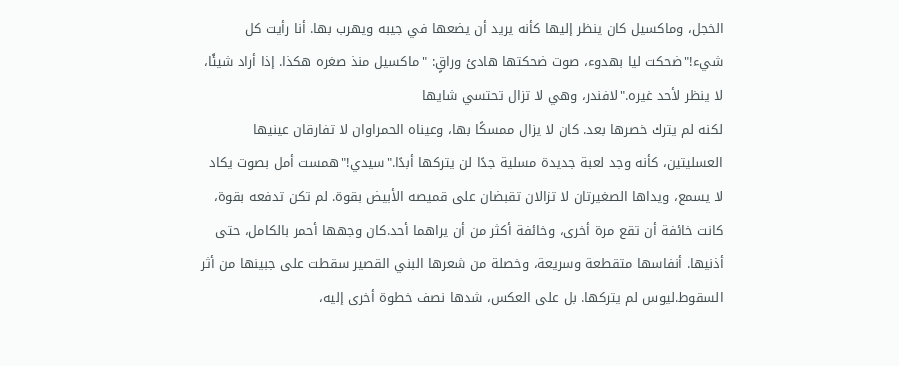الخجل، وماكسيل كان ينظر إليها كأنه يريد أن يضعها في جيبه ويهرب بها. أنا رأيت كل شيء!"ضحكت ليا بهدوء، صوت ضحكتها هادئ وراقٍ: "ماكسيل منذ صغره هكذا. إذا أراد شيئًا، لا ينظر لأحد غيره."لافندر، وهي لا تزال تحتسي شايها
لكنه لم يترك خصرها بعد. كان لا يزال ممسكًا بها، وعيناه الحمراوان لا تفارقان عينيها العسليتين، كأنه وجد لعبة جديدة مسلية جدًا لن يتركها أبدًا."سيدي!"همست أمل بصوت يكاد لا يسمع، ويداها الصغيرتان لا تزالان تقبضان على قميصه الأبيض بقوة. لم تكن تدفعه بقوة، كانت خائفة أن تقع مرة أخرى، وخائفة أكثر من أن يراهما أحد.كان وجهها أحمر بالكامل، حتى أذنيها. أنفاسها متقطعة وسريعة، وخصلة من شعرها البني القصير سقطت على جبينها من أثر السقوط.ليوس لم يتركها. بل على العكس، شدها نصف خطوة أخرى إليه،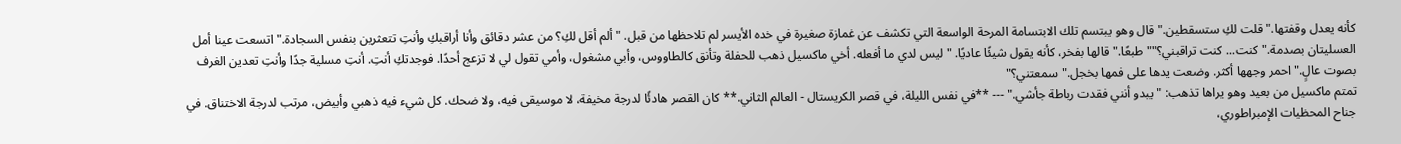كأنه يعدل وقفتها."قلت لكِ ستسقطين." قال وهو يبتسم تلك الابتسامة المرحة الواسعة التي تكشف عن غمازة صغيرة في خده الأيسر لم تلاحظها من قبل. "ألم أقل لكِ؟ من عشر دقائق وأنا أراقبكِ وأنتِ تتعثرين بنفس السجادة."اتسعت عينا أمل العسليتان بصدمة."كنت... كنت تراقبني؟""طبعًا." قالها بفخر، كأنه يقول شيئًا عاديًا. "ليس لدي ما أفعله. أخي ماكسيل ذهب للحفلة وتأنق كالطاووس، وأبي مشغول، وأمي تقول لي لا تزعج أحدًا. فوجدتكِ أنتِ. أنتِ مسلية جدًا وأنتِ تعدين الغرف بصوت عالٍ."احمر وجهها أكثر. وضعت يدها على فمها بخجل."سمعتني؟"
تمتم ماكسيل من بعيد وهو يراها تذهب: "يبدو أنني فقدت رباطة جأشي." --- **في نفس الليلة، في قصر الكريستال - العالم الثاني.** كان القصر هادئًا لدرجة مخيفة، لا موسيقى فيه، ولا ضحك. كل شيء فيه ذهبي وأبيض، مرتب لدرجة الاختناق. في جناح المحظيات الإمبراطوري،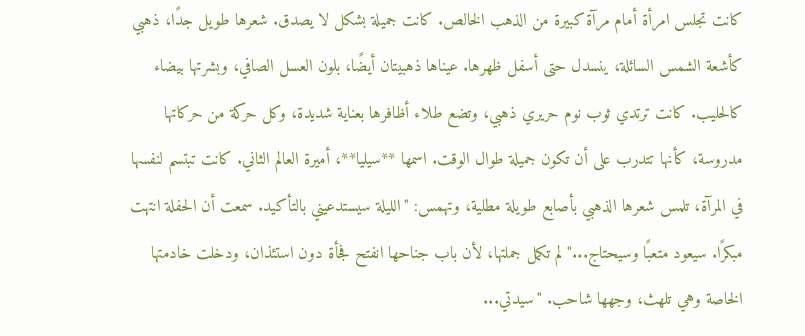كانت تجلس امرأة أمام مرآة كبيرة من الذهب الخالص. كانت جميلة بشكل لا يصدق. شعرها طويل جدًا، ذهبي كأشعة الشمس السائلة، ينسدل حتى أسفل ظهرها. عيناها ذهبيتان أيضًا، بلون العسل الصافي، وبشرتها بيضاء كالحليب. كانت ترتدي ثوب نوم حريري ذهبي، وتضع طلاء أظافرها بعناية شديدة، وكل حركة من حركاتها مدروسة، كأنها تتدرب على أن تكون جميلة طوال الوقت. اسمها **سيليا**، أميرة العالم الثاني. كانت تبتسم لنفسها في المرآة، تلمس شعرها الذهبي بأصابع طويلة مطلية، وتهمس: "الليلة سيستدعيني بالتأكيد. سمعت أن الحفلة انتهت مبكرًا. سيعود متعبًا وسيحتاج..." لم تكمل جملتها، لأن باب جناحها انفتح فجأة دون استئذان، ودخلت خادمتها الخاصة وهي تلهث، وجهها شاحب. "سيدتي...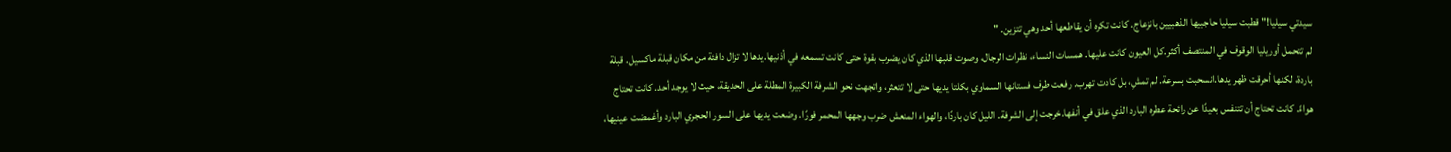سيدتي سيليا!" قطبت سيليا حاجبيها الذهبيين بانزعاج. كانت تكره أن يقاطعها أحد وهي تتزين. "
لم تتحمل أوريليا الوقوف في المنتصف أكثر.كل العيون كانت عليها. همسات النساء، نظرات الرجال، وصوت قلبها الذي كان يضرب بقوة حتى كانت تسمعه في أذنيها.يدها لا تزال دافئة من مكان قبلة ماكسيل. قبلة باردة، لكنها أحرقت ظهر يدها.انسحبت بسرعة. لم تمشِ، بل كادت تهرب. رفعت طرف فستانها السماوي بكلتا يديها حتى لا تتعثر، واتجهت نحو الشرفة الكبيرة المطلة على الحديقة، حيث لا يوجد أحد. كانت تحتاج هواءً. كانت تحتاج أن تتنفس بعيدًا عن رائحة عطره البارد الذي علق في أنفها.خرجت إلى الشرفة. الليل كان باردًا، والهواء المنعش ضرب وجهها المحمر فورًا. وضعت يديها على السور الحجري البارد وأغمضت عينيها،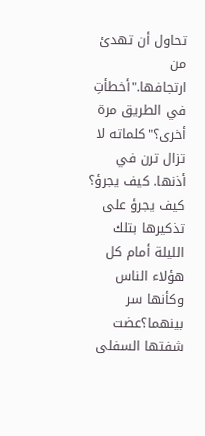تحاول أن تهدئ من ارتجافها."أخطأتِ في الطريق مرة أخرى؟"كلماته لا تزال ترن في أذنها. كيف يجرؤ؟ كيف يجرؤ على تذكيرها بتلك الليلة أمام كل هؤلاء الناس وكأنها سر بينهما؟عضت شفتها السفلى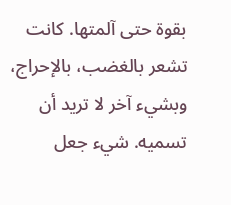بقوة حتى آلمتها. كانت تشعر بالغضب، بالإحراج، وبشيء آخر لا تريد أن تسميه. شيء جعل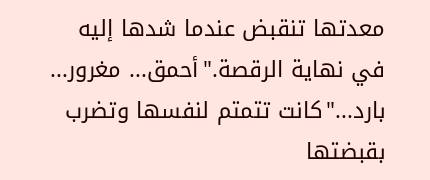معدتها تنقبض عندما شدها إليه في نهاية الرقصة."أحمق... مغرور... بارد..."كانت تتمتم لنفسها وتضرب بقبضتها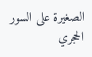الصغيرة على السور الحجري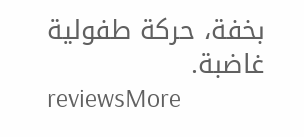بخفة، حركة طفولية غاضبة.
reviewsMore